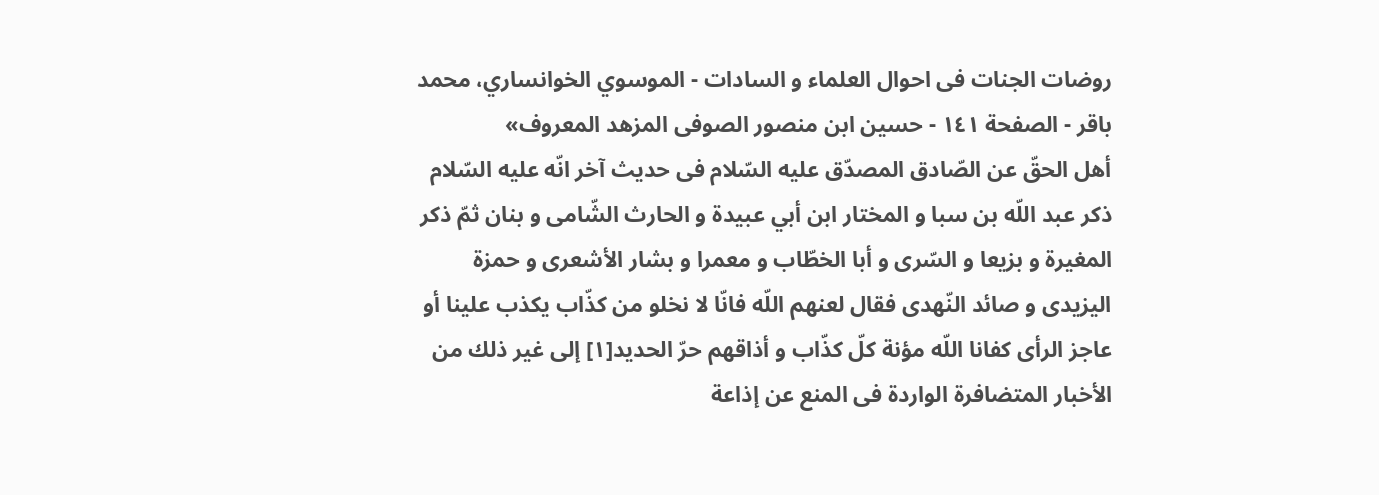روضات الجنات فی احوال العلماء و السادات - الموسوي الخوانساري، محمد باقر - الصفحة ١٤١ - حسين ابن منصور الصوفى المزهد المعروف»
أهل الحقّ عن الصّادق المصدّق عليه السّلام فى حديث آخر انّه عليه السّلام ذكر عبد اللّه بن سبا و المختار ابن أبي عبيدة و الحارث الشّامى و بنان ثمّ ذكر المغيرة و بزيعا و السّرى و أبا الخطّاب و معمرا و بشار الأشعرى و حمزة اليزيدى و صائد النّهدى فقال لعنهم اللّه فانّا لا نخلو من كذّاب يكذب علينا أو عاجز الرأى كفانا اللّه مؤنة كلّ كذّاب و أذاقهم حرّ الحديد[١] إلى غير ذلك من الأخبار المتضافرة الواردة فى المنع عن إذاعة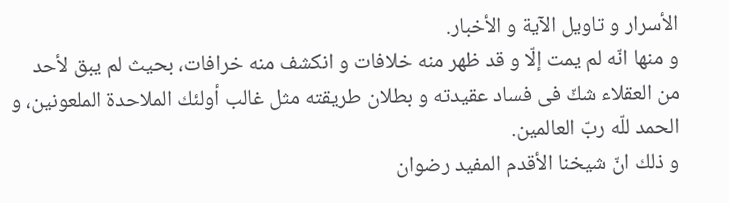الأسرار و تاويل الآية و الأخبار.
و منها انّه لم يمت إلّا و قد ظهر منه خلافات و انكشف منه خرافات، بحيث لم يبق لأحد من العقلاء شكّ فى فساد عقيدته و بطلان طريقته مثل غالب أولئك الملاحدة الملعونين، و الحمد للّه ربّ العالمين.
و ذلك انّ شيخنا الأقدم المفيد رضوان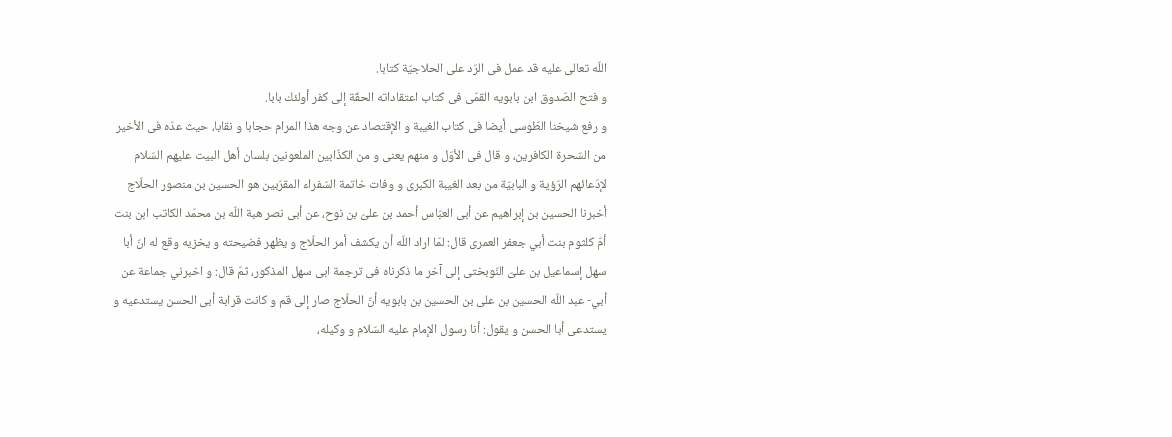اللّه تعالى عليه قد عمل فى الرّد على الحلاجيّة كتابا.
و فتح الصّدوق ابن بابويه القمّى فى كتاب اعتقاداته الحقّة إلى كفر أولئك بابا.
و رفع شيخنا الطّوسى أيضا فى كتاب الغيبة و الإقتصاد عن وجه هذا المرام حجابا و نقابا، حيث عدّه فى الأخير من السّحرة الكافرين، و قال فى الأوّل و منهم يعنى و من الكذّابين الملعونين بلسان أهل البيت عليهم السّلام لإدّعائهم الرّؤية و البابيّة من بعد الغيبة الكبرى و وفات خاتمة السّفراء المقرّبين هو الحسين بن منصور الحلّاج أخبرنا الحسين بن إبراهيم عن أبى العبّاس أحمد بن علىّ بن نوح، عن أبى نصر هبة اللّه بن محمّد الكاتب ابن بنت أمّ كلثوم بنت أبي جعفر العمرى قال: لمّا اراد اللّه أن يكشف أمر الحلّاج و يظهر فضيحته و يخزيه وقع له انّ أبا سهل إسماعيل بن علىّ النّوبختى إلى آخر ما ذكرناه فى ترجمة ابى سهل المذكور، ثمّ قال: و اخبرني جماعة عن أبي- عبد اللّه الحسين بن على بن الحسين بن بابويه أنّ الحلّاج صار إلى قم و كانت قرابة أبى الحسن يستدعيه و يستدعى أبا الحسن و يقول: أنا رسول الإمام عليه السّلام و وكيله،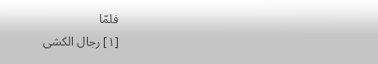فلمّا
[١] رجال الكشى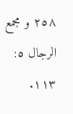٢٥٨ و مجمع الرجال ٥: ١١٣.